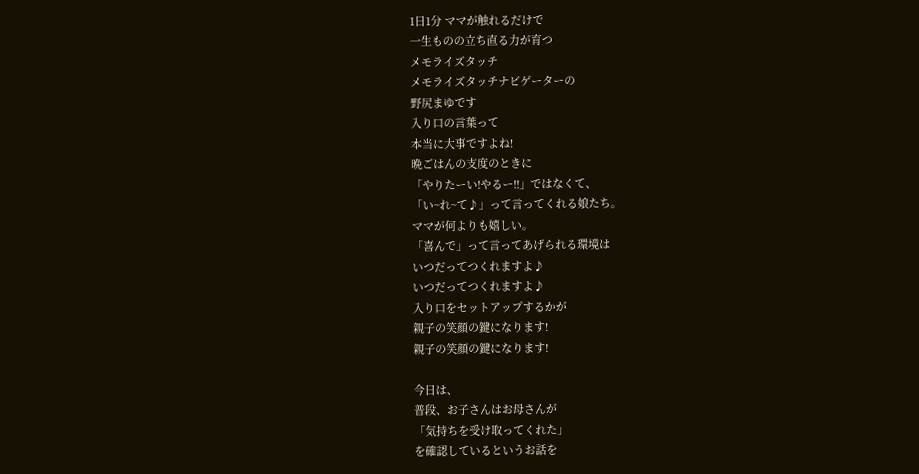1日1分 ママが触れるだけで
一生ものの立ち直る力が育つ
メモライズタッチ
メモライズタッチナビゲーターの
野尻まゆです
入り口の言葉って
本当に大事ですよね!
晩ごはんの支度のときに
「やりたーい!やるー!!」ではなくて、
「い~れ~て♪」って言ってくれる娘たち。
ママが何よりも嬉しい。
「喜んで」って言ってあげられる環境は
いつだってつくれますよ♪
いつだってつくれますよ♪
入り口をセットアップするかが
親子の笑顔の鍵になります!
親子の笑顔の鍵になります!

今日は、
普段、お子さんはお母さんが
「気持ちを受け取ってくれた」
を確認しているというお話を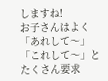しますね!
お子さんはよく
「あれして〜」
「これして〜」と
たくさん要求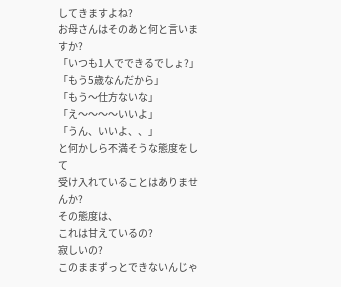してきますよね?
お母さんはそのあと何と言いますか?
「いつも1人でできるでしょ?」
「もう5歳なんだから」
「もう〜仕方ないな」
「え〜〜〜〜いいよ」
「うん、いいよ、、」
と何かしら不満そうな態度をして
受け入れていることはありませんか?
その態度は、
これは甘えているの?
寂しいの?
このままずっとできないんじゃ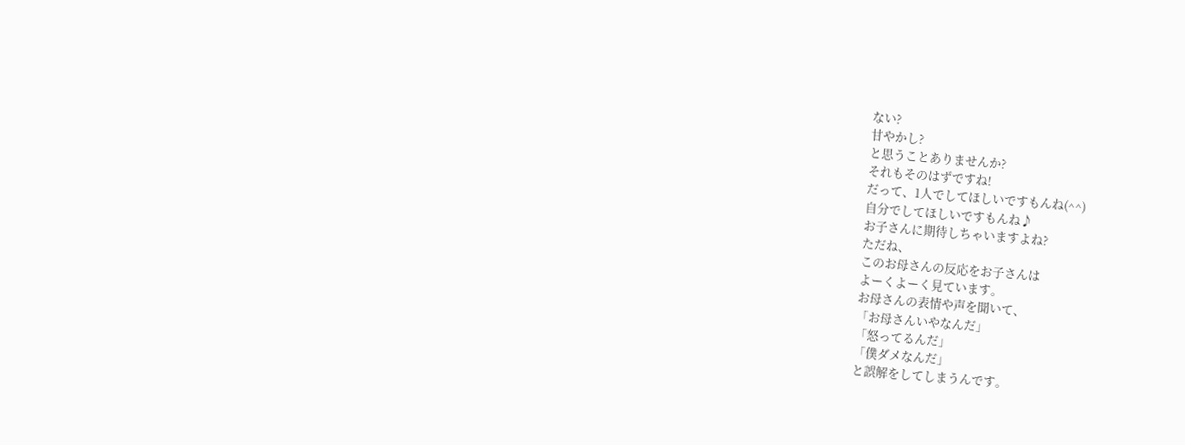ない?
甘やかし?
と思うことありませんか?
それもそのはずですね!
だって、1人でしてほしいですもんね(^^)
自分でしてほしいですもんね♪
お子さんに期待しちゃいますよね?
ただね、
このお母さんの反応をお子さんは
よーくよーく見ています。
お母さんの表情や声を聞いて、
「お母さんいやなんだ」
「怒ってるんだ」
「僕ダメなんだ」
と誤解をしてしまうんです。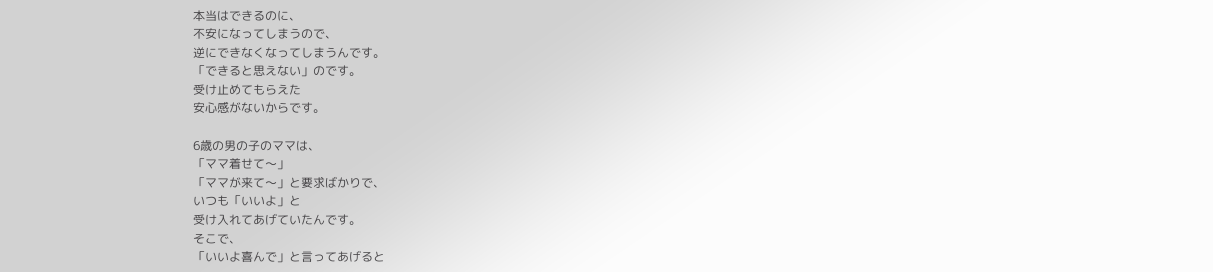本当はできるのに、
不安になってしまうので、
逆にできなくなってしまうんです。
「できると思えない」のです。
受け止めてもらえた
安心感がないからです。

6歳の男の子のママは、
「ママ着せて〜」
「ママが来て〜」と要求ばかりで、
いつも「いいよ」と
受け入れてあげていたんです。
そこで、
「いいよ喜んで」と言ってあげると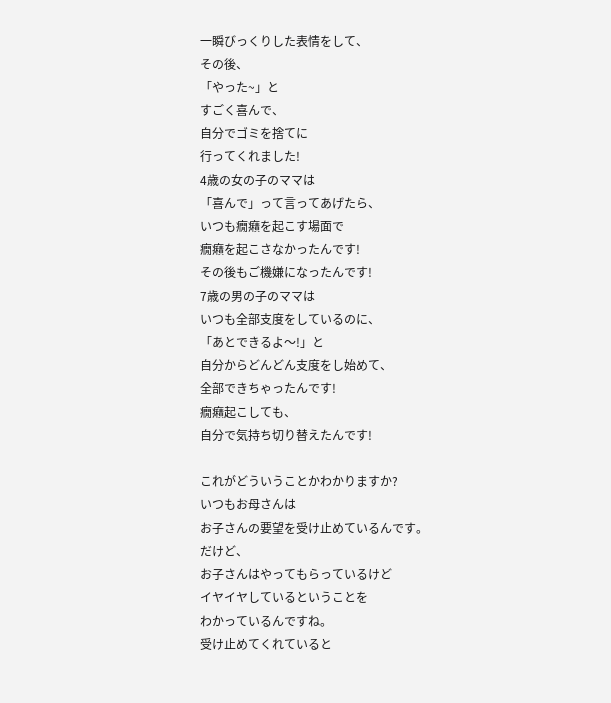一瞬びっくりした表情をして、
その後、
「やった~」と
すごく喜んで、
自分でゴミを捨てに
行ってくれました!
4歳の女の子のママは
「喜んで」って言ってあげたら、
いつも癇癪を起こす場面で
癇癪を起こさなかったんです!
その後もご機嫌になったんです!
7歳の男の子のママは
いつも全部支度をしているのに、
「あとできるよ〜!」と
自分からどんどん支度をし始めて、
全部できちゃったんです!
癇癪起こしても、
自分で気持ち切り替えたんです!

これがどういうことかわかりますか?
いつもお母さんは
お子さんの要望を受け止めているんです。
だけど、
お子さんはやってもらっているけど
イヤイヤしているということを
わかっているんですね。
受け止めてくれていると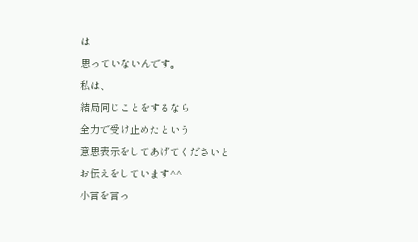は
思っていないんです。
私は、
結局同じことをするなら
全力で受け止めたという
意思表示をしてあげてくださいと
お伝えをしています^^
小言を言っ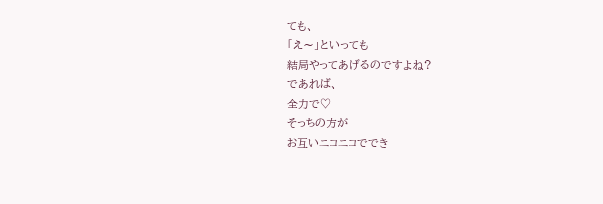ても、
「え〜」といっても
結局やってあげるのですよね?
であれば、
全力で♡
そっちの方が
お互いニコニコででき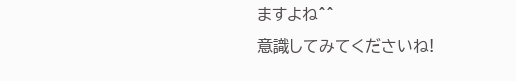ますよね^^
意識してみてくださいね!